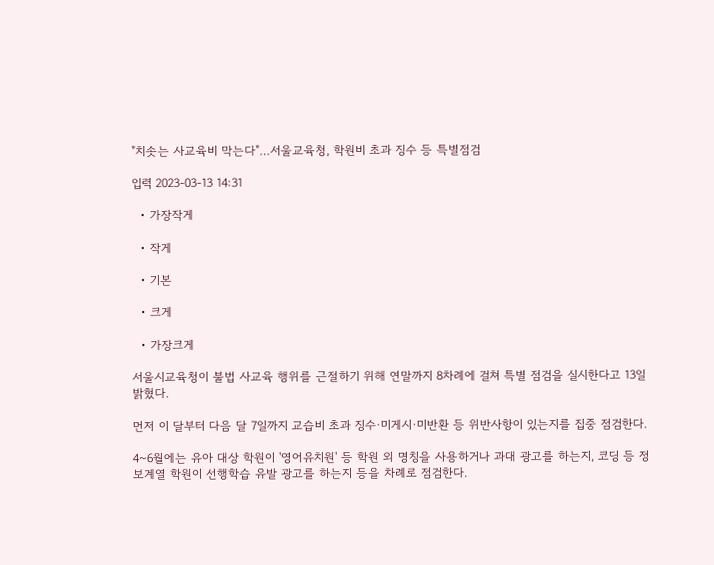"치솟는 사교육비 막는다"…서울교육청, 학원비 초과 징수 등 특별점검

입력 2023-03-13 14:31

  • 가장작게

  • 작게

  • 기본

  • 크게

  • 가장크게

서울시교육청이 불법 사교육 행위를 근절하기 위해 연말까지 8차례에 걸쳐 특별 점검을 실시한다고 13일 밝혔다.

먼저 이 달부터 다음 달 7일까지 교습비 초과 징수·미게시·미반환 등 위반사항이 있는지를 집중 점검한다.

4~6월에는 유아 대상 학원이 '영어유치원' 등 학원 외 명칭을 사용하거나 과대 광고를 하는지, 코딩 등 정보계열 학원이 선행학습 유발 광고를 하는지 등을 차례로 점검한다.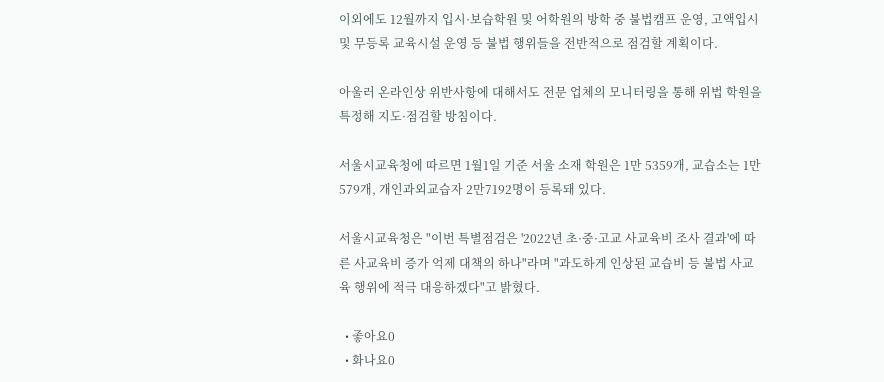이외에도 12월까지 입시·보습학원 및 어학원의 방학 중 불법캠프 운영, 고액입시 및 무등록 교육시설 운영 등 불법 행위들을 전반적으로 점검할 계획이다.

아울러 온라인상 위반사항에 대해서도 전문 업체의 모니터링을 통해 위법 학원을 특정해 지도·점검할 방침이다.

서울시교육청에 따르면 1월1일 기준 서울 소재 학원은 1만 5359개, 교습소는 1만579개, 개인과외교습자 2만7192명이 등록돼 있다.

서울시교육청은 "이번 특별점검은 '2022년 초·중·고교 사교육비 조사 결과'에 따른 사교육비 증가 억제 대책의 하나"라며 "과도하게 인상된 교습비 등 불법 사교육 행위에 적극 대응하겠다"고 밝혔다.

  • 좋아요0
  • 화나요0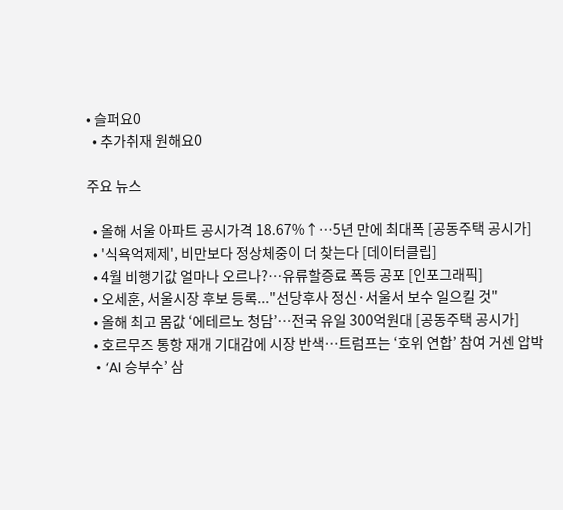• 슬퍼요0
  • 추가취재 원해요0

주요 뉴스

  • 올해 서울 아파트 공시가격 18.67%↑…5년 만에 최대폭 [공동주택 공시가]
  • '식욕억제제', 비만보다 정상체중이 더 찾는다 [데이터클립]
  • 4월 비행기값 얼마나 오르나?…유류할증료 폭등 공포 [인포그래픽]
  • 오세훈, 서울시장 후보 등록..."선당후사 정신·서울서 보수 일으킬 것"
  • 올해 최고 몸값 ‘에테르노 청담’⋯전국 유일 300억원대 [공동주택 공시가]
  • 호르무즈 통항 재개 기대감에 시장 반색…트럼프는 ‘호위 연합’ 참여 거센 압박
  • ‘AI 승부수’ 삼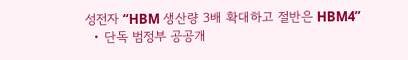성전자 “HBM 생산량 3배 확대하고 절반은 HBM4”
  • 단독 범정부 공공개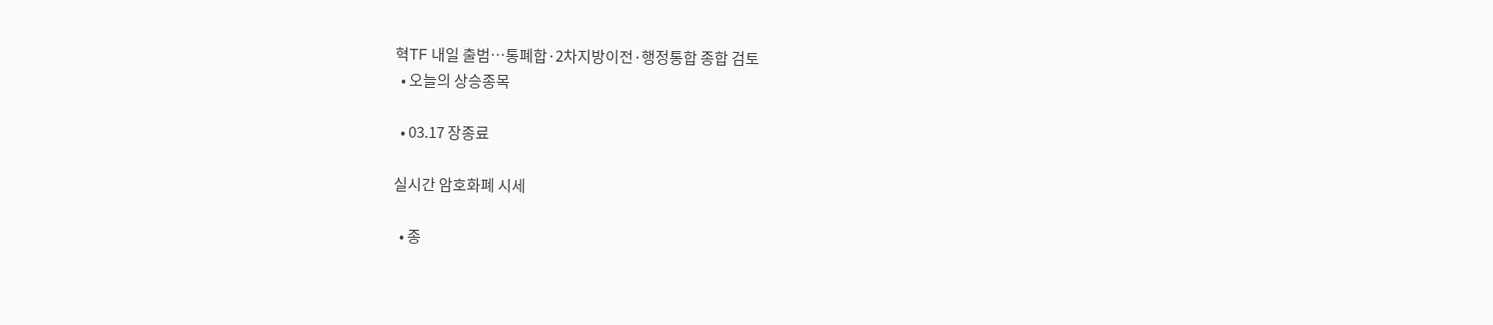혁TF 내일 출범…통폐합·2차지방이전·행정통합 종합 검토
  • 오늘의 상승종목

  • 03.17 장종료

실시간 암호화폐 시세

  • 종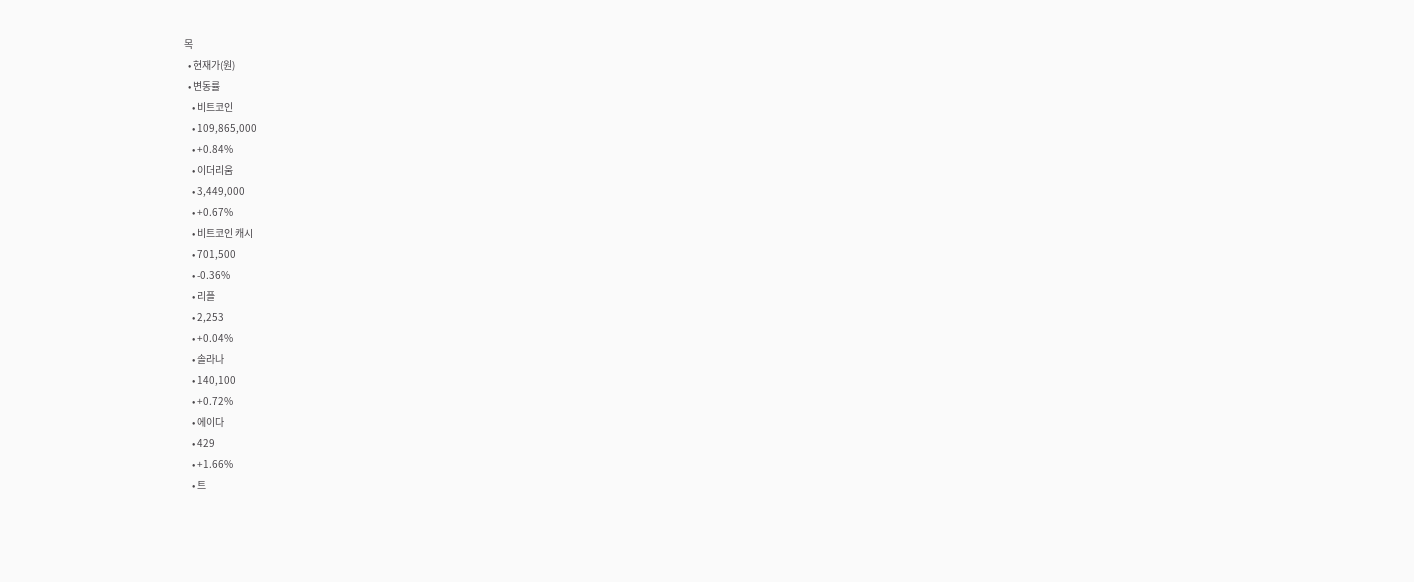목
  • 현재가(원)
  • 변동률
    • 비트코인
    • 109,865,000
    • +0.84%
    • 이더리움
    • 3,449,000
    • +0.67%
    • 비트코인 캐시
    • 701,500
    • -0.36%
    • 리플
    • 2,253
    • +0.04%
    • 솔라나
    • 140,100
    • +0.72%
    • 에이다
    • 429
    • +1.66%
    • 트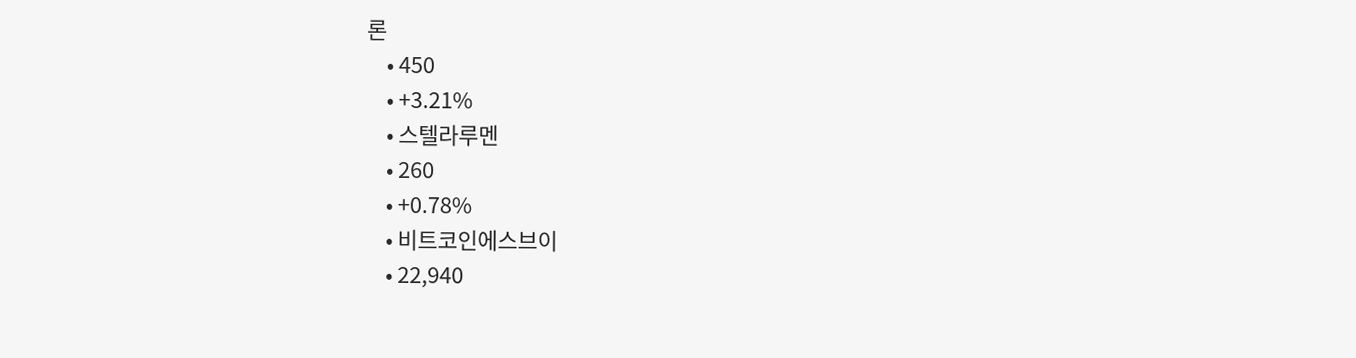론
    • 450
    • +3.21%
    • 스텔라루멘
    • 260
    • +0.78%
    • 비트코인에스브이
    • 22,940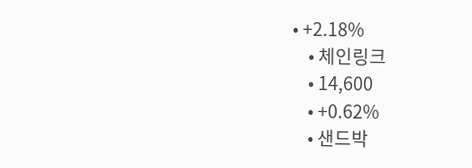• +2.18%
    • 체인링크
    • 14,600
    • +0.62%
    • 샌드박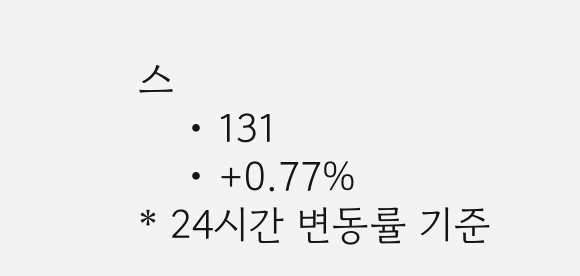스
    • 131
    • +0.77%
* 24시간 변동률 기준